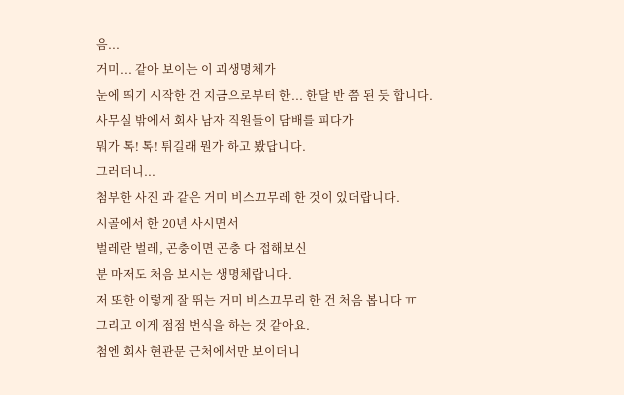음...
거미... 같아 보이는 이 괴생명체가
눈에 띄기 시작한 건 지금으로부터 한... 한달 반 쯤 된 듯 합니다.
사무실 밖에서 회사 남자 직원들이 담배를 피다가
뭐가 톡! 톡! 튀길래 뭔가 하고 봤답니다.
그러더니...
첨부한 사진 과 같은 거미 비스끄무레 한 것이 있더랍니다.
시골에서 한 20년 사시면서
벌레란 벌레, 곤충이면 곤충 다 접해보신
분 마저도 처음 보시는 생명체랍니다.
저 또한 이렇게 잘 뛰는 거미 비스끄무리 한 건 처음 봅니다 ㅠ
그리고 이게 점점 번식을 하는 것 같아요.
첨엔 회사 현관문 근처에서만 보이더니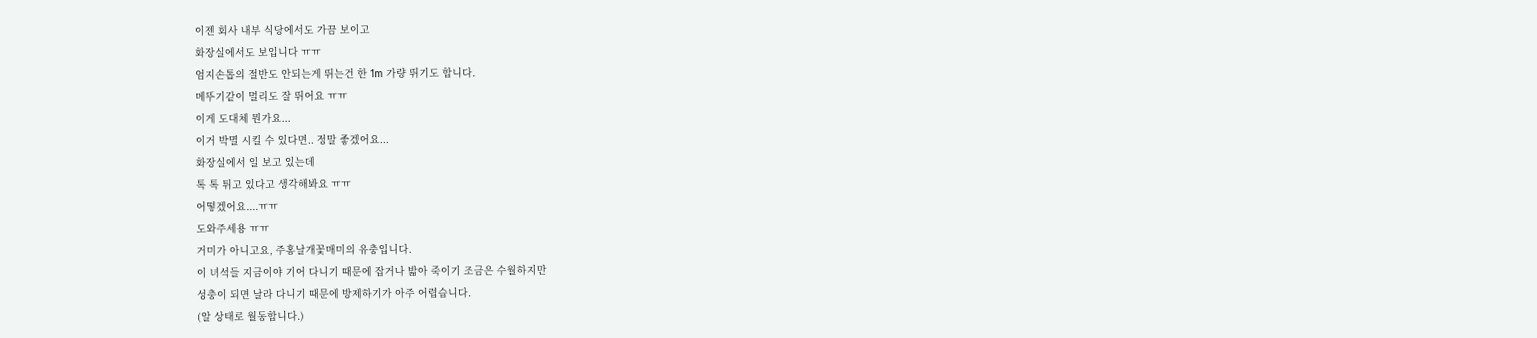이젠 회사 내부 식당에서도 가끔 보이고
화장실에서도 보입니다 ㅠㅠ
엄지손톱의 절반도 안되는게 뛰는건 한 1m 가량 뛰기도 합니다.
메뚜기같이 멀리도 잘 뛰어요 ㅠㅠ
이게 도대체 뭔가요...
이거 박멸 시킬 수 있다면.. 정말 좋겠어요...
화장실에서 일 보고 있는데
톡 톡 튀고 있다고 생각해봐요 ㅠㅠ
어떻겠어요....ㅠㅠ
도와주세용 ㅠㅠ
거미가 아니고요, 주홍날개꽃매미의 유충입니다.
이 녀석들 지금이야 기어 다니기 때문에 잡거나 밟아 죽이기 조금은 수월하지만
성충이 되면 날라 다니기 때문에 방제하기가 아주 어렵습니다.
(알 상태로 월동합니다.)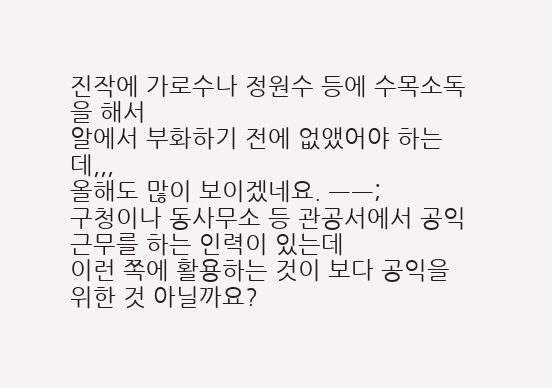진작에 가로수나 정원수 등에 수목소독을 해서
알에서 부화하기 전에 없앴어야 하는데,,,
올해도 많이 보이겠네요. ㅡㅡ;
구청이나 동사무소 등 관공서에서 공익근무를 하는 인력이 있는데
이런 쪽에 활용하는 것이 보다 공익을 위한 것 아닐까요?